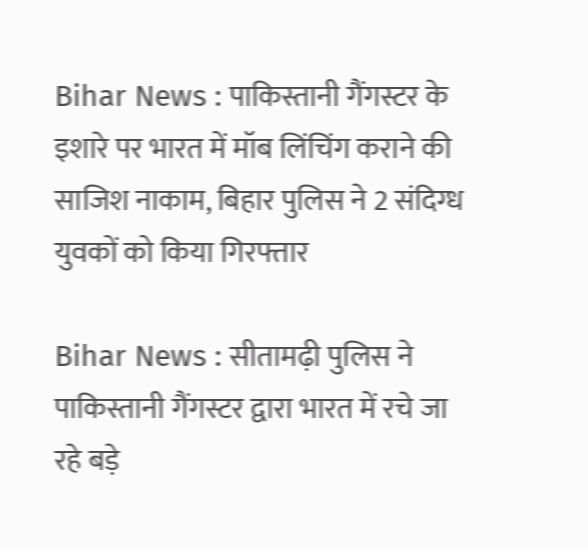Bihar News : पाकिस्तानी गैंगस्टर के इशारे पर भारत में मॉब लिंचिंग कराने की साजिश नाकाम, बिहार पुलिस ने 2 संदिग्ध युवकों को किया गिरफ्तार

Bihar News : सीतामढ़ी पुलिस ने पाकिस्तानी गैंगस्टर द्वारा भारत में रचे जा रहे बड़े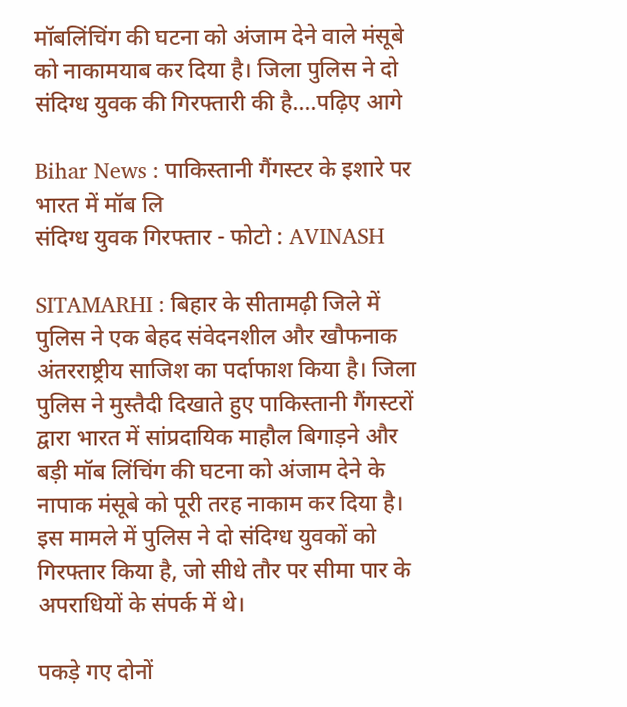मॉबलिंचिंग की घटना को अंजाम देने वाले मंसूबे को नाकामयाब कर दिया है। जिला पुलिस ने दो संदिग्ध युवक की गिरफ्तारी की है....पढ़िए आगे

Bihar News : पाकिस्तानी गैंगस्टर के इशारे पर भारत में मॉब लि
संदिग्ध युवक गिरफ्तार - फोटो : AVINASH

SITAMARHI : बिहार के सीतामढ़ी जिले में पुलिस ने एक बेहद संवेदनशील और खौफनाक अंतरराष्ट्रीय साजिश का पर्दाफाश किया है। जिला पुलिस ने मुस्तैदी दिखाते हुए पाकिस्तानी गैंगस्टरों द्वारा भारत में सांप्रदायिक माहौल बिगाड़ने और बड़ी मॉब लिंचिंग की घटना को अंजाम देने के नापाक मंसूबे को पूरी तरह नाकाम कर दिया है। इस मामले में पुलिस ने दो संदिग्ध युवकों को गिरफ्तार किया है, जो सीधे तौर पर सीमा पार के अपराधियों के संपर्क में थे।

पकड़े गए दोनों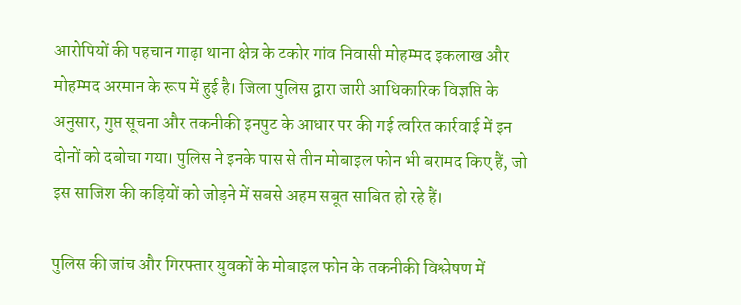आरोपियों की पहचान गाढ़ा थाना क्षेत्र के टकोर गांव निवासी मोहम्मद इकलाख और मोहम्मद अरमान के रूप में हुई है। जिला पुलिस द्वारा जारी आधिकारिक विज्ञप्ति के अनुसार, गुप्त सूचना और तकनीकी इनपुट के आधार पर की गई त्वरित कार्रवाई में इन दोनों को दबोचा गया। पुलिस ने इनके पास से तीन मोबाइल फोन भी बरामद किए हैं, जो इस साजिश की कड़ियों को जोड़ने में सबसे अहम सबूत साबित हो रहे हैं।

पुलिस की जांच और गिरफ्तार युवकों के मोबाइल फोन के तकनीकी विश्लेषण में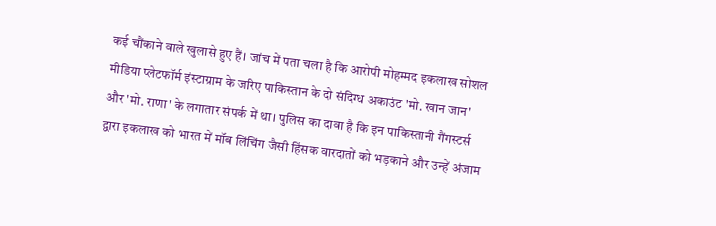कई चौंकाने वाले खुलासे हुए हैं। जांच में पता चला है कि आरोपी मोहम्मद इकलाख सोशल मीडिया प्लेटफॉर्म इंस्टाग्राम के जरिए पाकिस्तान के दो संदिग्ध अकाउंट 'मो. खान जान' और 'मो. राणा' के लगातार संपर्क में था। पुलिस का दावा है कि इन पाकिस्तानी गैंगस्टर्स द्वारा इकलाख को भारत में मॉब लिंचिंग जैसी हिंसक वारदातों को भड़काने और उन्हें अंजाम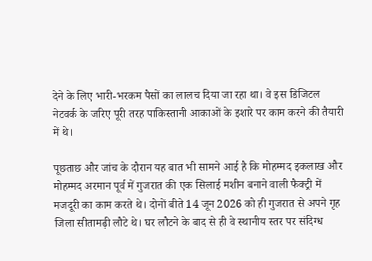देने के लिए भारी-भरकम पैसों का लालच दिया जा रहा था। वे इस डिजिटल नेटवर्क के जरिए पूरी तरह पाकिस्तानी आकाओं के इशारे पर काम करने की तैयारी में थे।

पूछताछ और जांच के दौरान यह बात भी सामने आई है कि मोहम्मद इकलाख और मोहम्मद अरमान पूर्व में गुजरात की एक सिलाई मशीन बनाने वाली फैक्ट्री में मजदूरी का काम करते थे। दोनों बीते 14 जून 2026 को ही गुजरात से अपने गृह जिला सीतामढ़ी लौटे थे। घर लौटने के बाद से ही वे स्थानीय स्तर पर संदिग्ध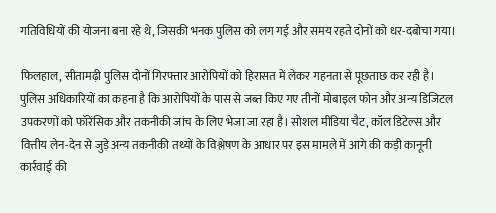गतिविधियों की योजना बना रहे थे, जिसकी भनक पुलिस को लग गई और समय रहते दोनों को धर-दबोचा गया।

फिलहाल, सीतामढ़ी पुलिस दोनों गिरफ्तार आरोपियों को हिरासत में लेकर गहनता से पूछताछ कर रही है। पुलिस अधिकारियों का कहना है कि आरोपियों के पास से जब्त किए गए तीनों मोबाइल फोन और अन्य डिजिटल उपकरणों को फॉरेंसिक और तकनीकी जांच के लिए भेजा जा रहा है। सोशल मीडिया चैट, कॉल डिटेल्स और वित्तीय लेन-देन से जुड़े अन्य तकनीकी तथ्यों के विश्लेषण के आधार पर इस मामले में आगे की कड़ी कानूनी कार्रवाई की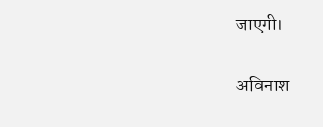जाएगी।

अविनाश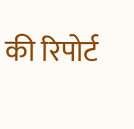की रिपोर्ट